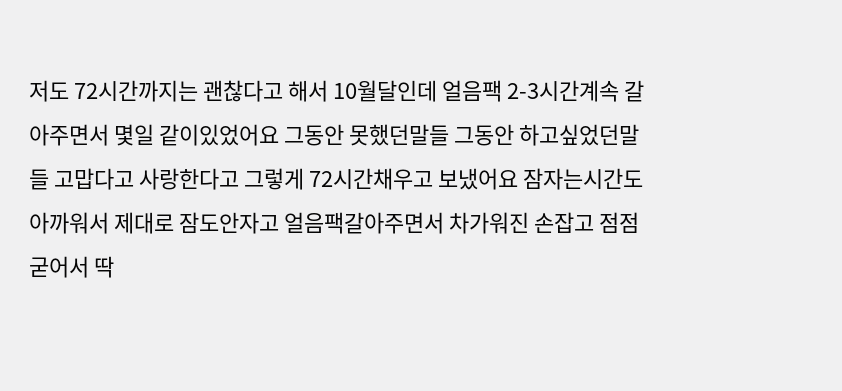저도 72시간까지는 괜찮다고 해서 10월달인데 얼음팩 2-3시간계속 갈아주면서 몇일 같이있었어요 그동안 못했던말들 그동안 하고싶었던말들 고맙다고 사랑한다고 그렇게 72시간채우고 보냈어요 잠자는시간도 아까워서 제대로 잠도안자고 얼음팩갈아주면서 차가워진 손잡고 점점 굳어서 딱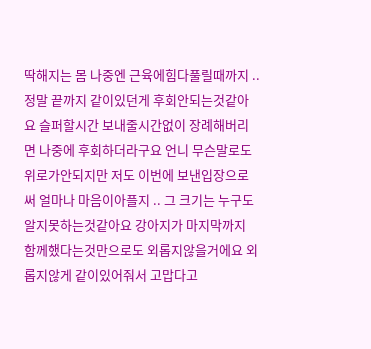딱해지는 몸 나중엔 근육에힘다풀릴때까지 .. 정말 끝까지 같이있던게 후회안되는것같아요 슬퍼할시간 보내줄시간없이 장례해버리면 나중에 후회하더라구요 언니 무슨말로도 위로가안되지만 저도 이번에 보낸입장으로써 얼마나 마음이아플지 .. 그 크기는 누구도 알지못하는것같아요 강아지가 마지막까지 함께했다는것만으로도 외롭지않을거에요 외롭지않게 같이있어줘서 고맙다고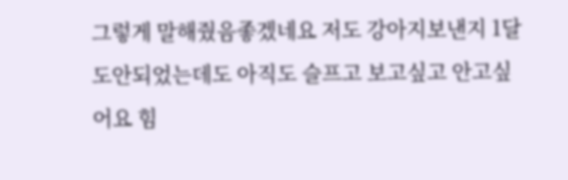그렇게 말해줬음좋겠네요 저도 강아지보낸지 1달도안되었는데도 아직도 슬프고 보고싶고 안고싶어요 힘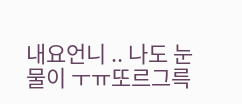내요언니 .. 나도 눈물이 ㅜㅠ또르그륵